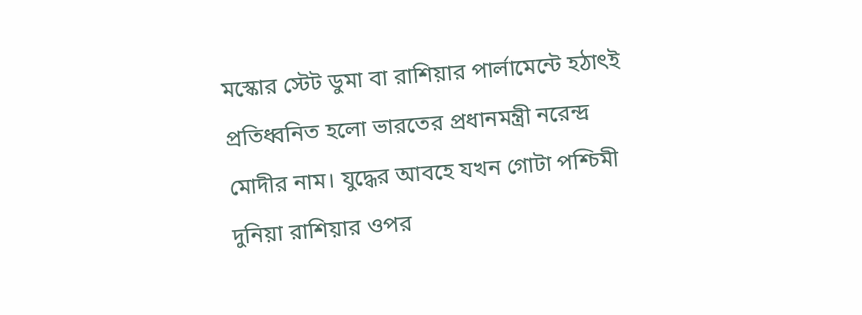মস্কোর স্টেট ডুমা বা রাশিয়ার পার্লামেন্টে হঠাৎই প্রতিধ্বনিত হলো ভারতের প্রধানমন্ত্রী নরেন্দ্র মোদীর নাম। যুদ্ধের আবহে যখন গোটা পশ্চিমী দুনিয়া রাশিয়ার ওপর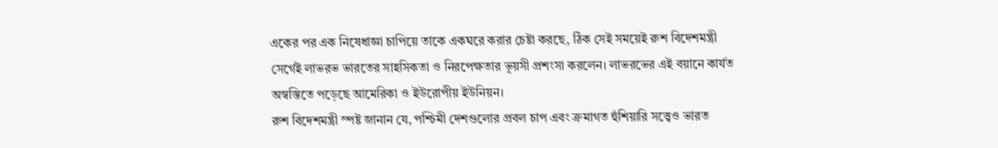একের পর এক নিষেধাজ্ঞা চাপিয়ে তাকে একঘরে করার চেষ্টা করছে, ঠিক সেই সময়েই রুশ বিদেশমন্ত্রী সের্গেই লাভরভ ভারতের সাহসিকতা ও নিরপেক্ষতার ভূয়সী প্রশংসা করলেন। লাভরভের এই বয়ানে কার্যত অস্বস্তিতে পড়েছে আমেরিকা ও ইউরোপীয় ইউনিয়ন।
রুশ বিদেশমন্ত্রী স্পষ্ট জানান যে, পশ্চিমী দেশগুলোর প্রবল চাপ এবং ক্রমাগত হুঁশিয়ারি সত্ত্বেও ভারত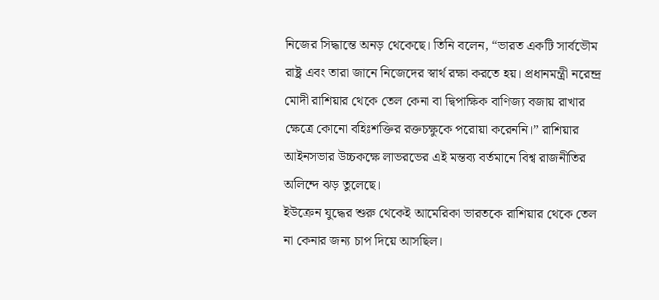নিজের সিদ্ধান্তে অনড় থেকেছে। তিনি বলেন, “ভারত একটি সার্বভৌম রাষ্ট্র এবং তারা জানে নিজেদের স্বার্থ রক্ষা করতে হয়। প্রধানমন্ত্রী নরেন্দ্র মোদী রাশিয়ার থেকে তেল কেনা বা দ্বিপাক্ষিক বাণিজ্য বজায় রাখার ক্ষেত্রে কোনো বহিঃশক্তির রক্তচক্ষুকে পরোয়া করেননি।” রাশিয়ার আইনসভার উচ্চকক্ষে লাভরভের এই মন্তব্য বর্তমানে বিশ্ব রাজনীতির অলিন্দে ঝড় তুলেছে।
ইউক্রেন যুদ্ধের শুরু থেকেই আমেরিকা ভারতকে রাশিয়ার থেকে তেল না কেনার জন্য চাপ দিয়ে আসছিল।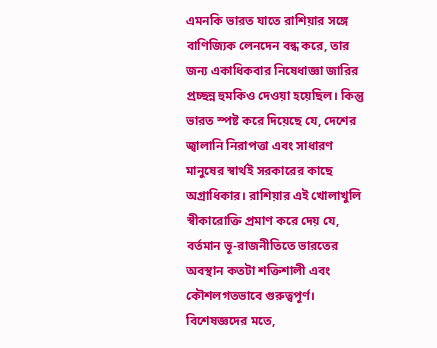এমনকি ভারত যাতে রাশিয়ার সঙ্গে বাণিজ্যিক লেনদেন বন্ধ করে, তার জন্য একাধিকবার নিষেধাজ্ঞা জারির প্রচ্ছন্ন হুমকিও দেওয়া হয়েছিল। কিন্তু ভারত স্পষ্ট করে দিয়েছে যে, দেশের জ্বালানি নিরাপত্তা এবং সাধারণ মানুষের স্বার্থই সরকারের কাছে অগ্রাধিকার। রাশিয়ার এই খোলাখুলি স্বীকারোক্তি প্রমাণ করে দেয় যে, বর্তমান ভূ-রাজনীতিতে ভারতের অবস্থান কতটা শক্তিশালী এবং কৌশলগতভাবে গুরুত্বপূর্ণ।
বিশেষজ্ঞদের মতে,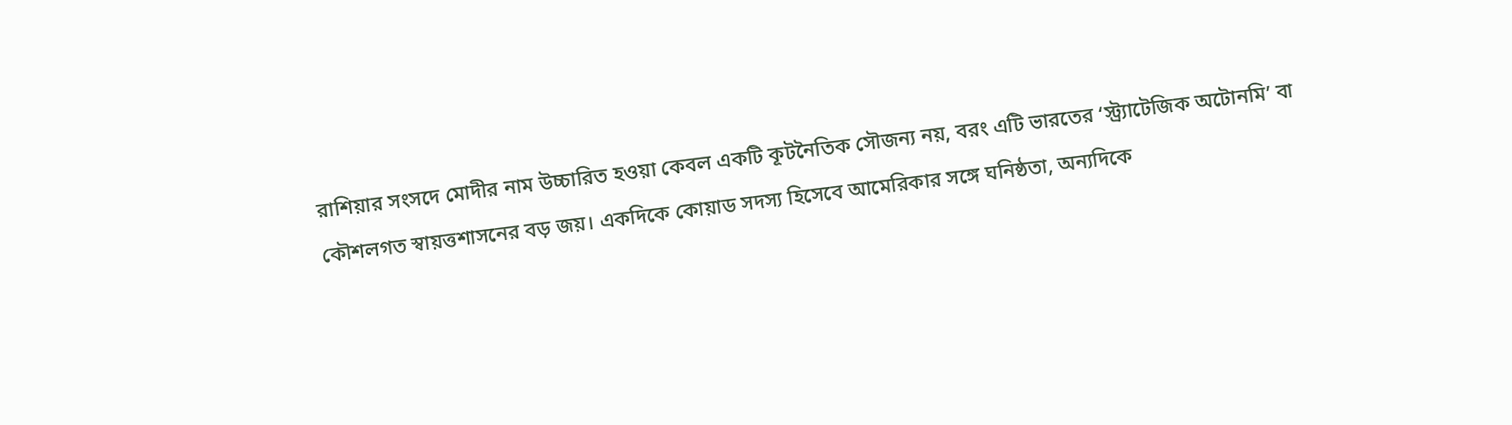রাশিয়ার সংসদে মোদীর নাম উচ্চারিত হওয়া কেবল একটি কূটনৈতিক সৌজন্য নয়, বরং এটি ভারতের ‘স্ট্র্যাটেজিক অটোনমি’ বা কৌশলগত স্বায়ত্তশাসনের বড় জয়। একদিকে কোয়াড সদস্য হিসেবে আমেরিকার সঙ্গে ঘনিষ্ঠতা, অন্যদিকে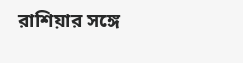রাশিয়ার সঙ্গে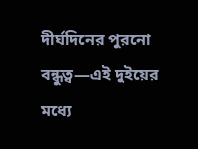দীর্ঘদিনের পুরনো বন্ধুত্ব—এই দুইয়ের মধ্যে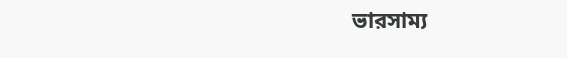ভারসাম্য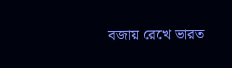বজায় রেখে ভারত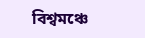বিশ্বমঞ্চে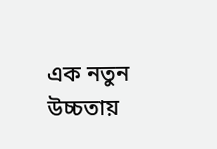এক নতুন উচ্চতায়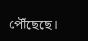পৌঁছেছে।